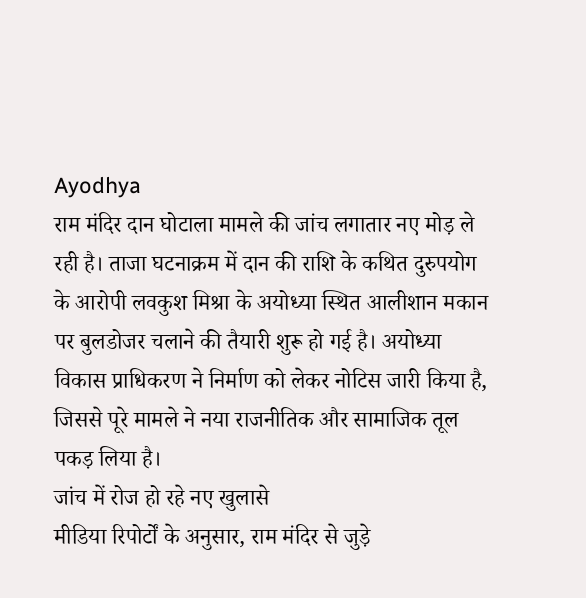Ayodhya
राम मंदिर दान घोटाला मामले की जांच लगातार नए मोड़ ले रही है। ताजा घटनाक्रम में दान की राशि के कथित दुरुपयोग के आरोपी लवकुश मिश्रा के अयोध्या स्थित आलीशान मकान पर बुलडोजर चलाने की तैयारी शुरू हो गई है। अयोध्या विकास प्राधिकरण ने निर्माण को लेकर नोटिस जारी किया है, जिससे पूरे मामले ने नया राजनीतिक और सामाजिक तूल पकड़ लिया है।
जांच में रोज हो रहे नए खुलासे
मीडिया रिपोर्टों के अनुसार, राम मंदिर से जुड़े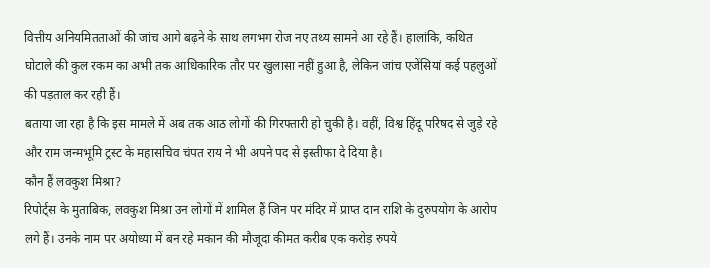वित्तीय अनियमितताओं की जांच आगे बढ़ने के साथ लगभग रोज नए तथ्य सामने आ रहे हैं। हालांकि, कथित घोटाले की कुल रकम का अभी तक आधिकारिक तौर पर खुलासा नहीं हुआ है, लेकिन जांच एजेंसियां कई पहलुओं की पड़ताल कर रही हैं।
बताया जा रहा है कि इस मामले में अब तक आठ लोगों की गिरफ्तारी हो चुकी है। वहीं, विश्व हिंदू परिषद से जुड़े रहे और राम जन्मभूमि ट्रस्ट के महासचिव चंपत राय ने भी अपने पद से इस्तीफा दे दिया है।
कौन हैं लवकुश मिश्रा?
रिपोर्ट्स के मुताबिक, लवकुश मिश्रा उन लोगों में शामिल हैं जिन पर मंदिर में प्राप्त दान राशि के दुरुपयोग के आरोप लगे हैं। उनके नाम पर अयोध्या में बन रहे मकान की मौजूदा कीमत करीब एक करोड़ रुपये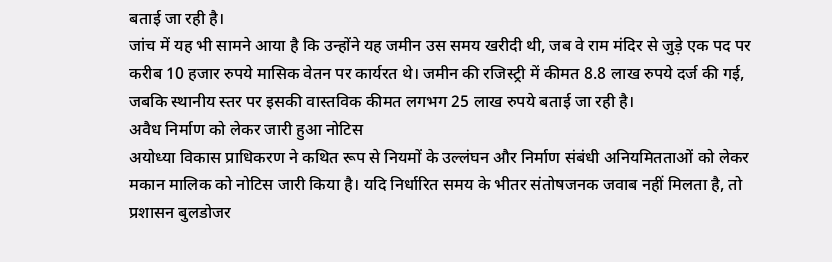बताई जा रही है।
जांच में यह भी सामने आया है कि उन्होंने यह जमीन उस समय खरीदी थी, जब वे राम मंदिर से जुड़े एक पद पर करीब 10 हजार रुपये मासिक वेतन पर कार्यरत थे। जमीन की रजिस्ट्री में कीमत 8.8 लाख रुपये दर्ज की गई, जबकि स्थानीय स्तर पर इसकी वास्तविक कीमत लगभग 25 लाख रुपये बताई जा रही है।
अवैध निर्माण को लेकर जारी हुआ नोटिस
अयोध्या विकास प्राधिकरण ने कथित रूप से नियमों के उल्लंघन और निर्माण संबंधी अनियमितताओं को लेकर मकान मालिक को नोटिस जारी किया है। यदि निर्धारित समय के भीतर संतोषजनक जवाब नहीं मिलता है, तो प्रशासन बुलडोजर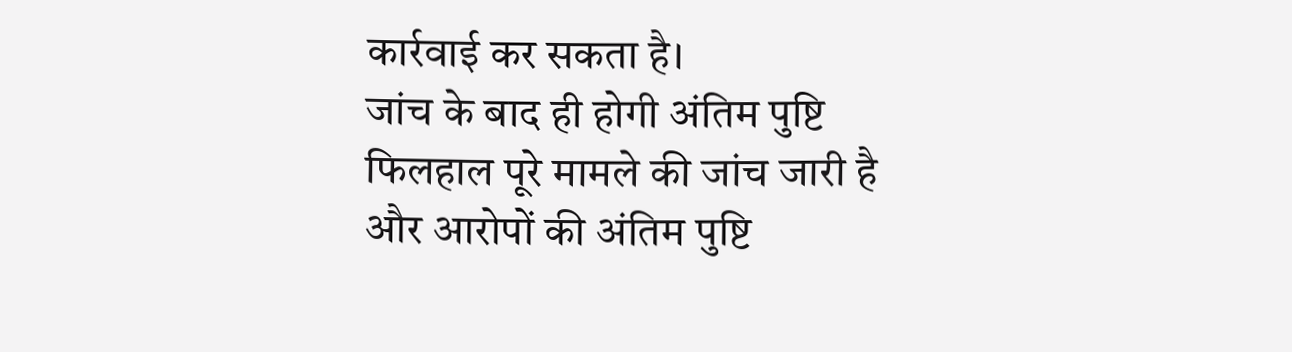कार्रवाई कर सकता है।
जांच के बाद ही होगी अंतिम पुष्टि
फिलहाल पूरे मामले की जांच जारी है और आरोपों की अंतिम पुष्टि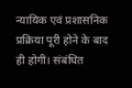न्यायिक एवं प्रशासनिक प्रक्रिया पूरी होने के बाद ही होगी। संबंधित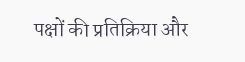पक्षों की प्रतिक्रिया और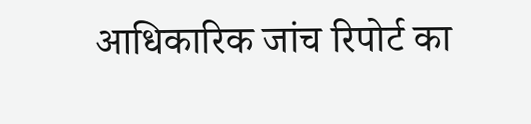आधिकारिक जांच रिपोर्ट का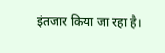इंतजार किया जा रहा है।